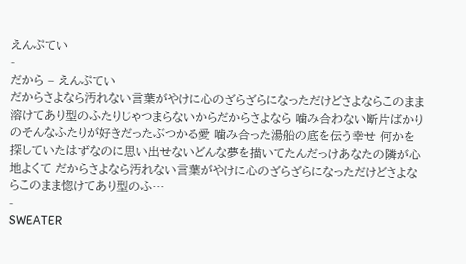えんぷてい
-
だから – えんぷてい
だからさよなら汚れない言葉がやけに心のざらざらになっただけどさよならこのまま溶けてあり型のふたりじゃつまらないからだからさよなら 噛み合わない断片ばかりのそんなふたりが好きだったぶつかる愛 噛み合った湯船の底を伝う幸せ 何かを探していたはずなのに思い出せないどんな夢を描いてたんだっけあなたの隣が心地よくて だからさよなら汚れない言葉がやけに心のざらざらになっただけどさよならこのまま惚けてあり型のふ…
-
SWEATER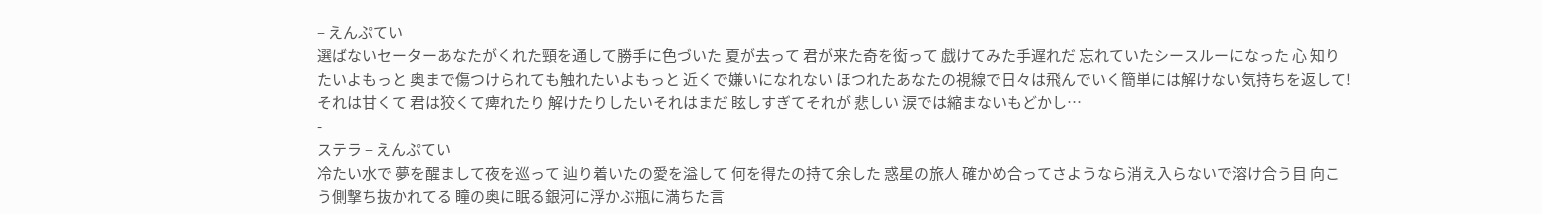– えんぷてい
選ばないセーターあなたがくれた頸を通して勝手に色づいた 夏が去って 君が来た奇を衒って 戯けてみた手遅れだ 忘れていたシースルーになった 心 知りたいよもっと 奥まで傷つけられても触れたいよもっと 近くで嫌いになれない ほつれたあなたの視線で日々は飛んでいく簡単には解けない気持ちを返して! それは甘くて 君は狡くて痺れたり 解けたりしたいそれはまだ 眩しすぎてそれが 悲しい 涙では縮まないもどかし…
-
ステラ – えんぷてい
冷たい水で 夢を醒まして夜を巡って 辿り着いたの愛を溢して 何を得たの持て余した 惑星の旅人 確かめ合ってさようなら消え入らないで溶け合う目 向こう側撃ち抜かれてる 瞳の奥に眠る銀河に浮かぶ瓶に満ちた言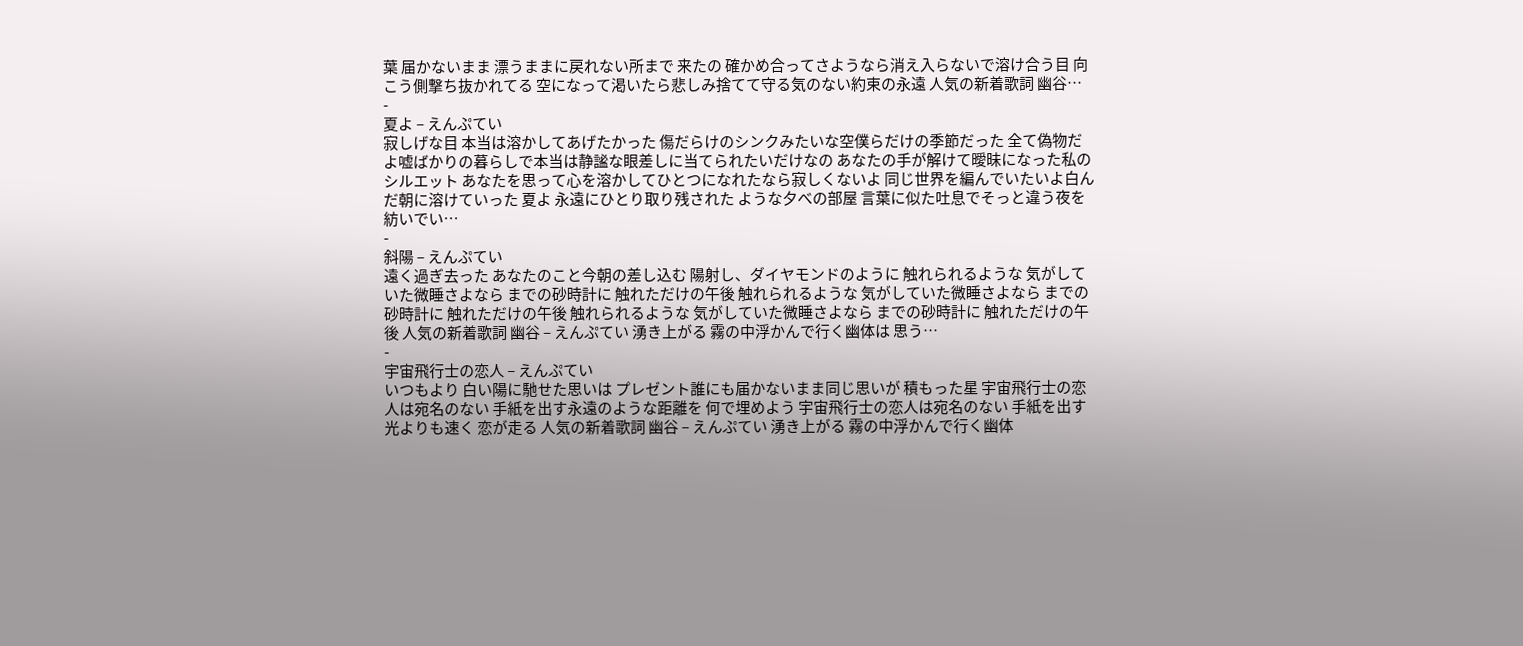葉 届かないまま 漂うままに戻れない所まで 来たの 確かめ合ってさようなら消え入らないで溶け合う目 向こう側撃ち抜かれてる 空になって渇いたら悲しみ捨てて守る気のない約束の永遠 人気の新着歌詞 幽谷…
-
夏よ – えんぷてい
寂しげな目 本当は溶かしてあげたかった 傷だらけのシンクみたいな空僕らだけの季節だった 全て偽物だよ嘘ばかりの暮らしで本当は静謐な眼差しに当てられたいだけなの あなたの手が解けて曖昧になった私のシルエット あなたを思って心を溶かしてひとつになれたなら寂しくないよ 同じ世界を編んでいたいよ白んだ朝に溶けていった 夏よ 永遠にひとり取り残された ような夕べの部屋 言葉に似た吐息でそっと違う夜を紡いでい…
-
斜陽 – えんぷてい
遠く過ぎ去った あなたのこと今朝の差し込む 陽射し、ダイヤモンドのように 触れられるような 気がしていた微睡さよなら までの砂時計に 触れただけの午後 触れられるような 気がしていた微睡さよなら までの砂時計に 触れただけの午後 触れられるような 気がしていた微睡さよなら までの砂時計に 触れただけの午後 人気の新着歌詞 幽谷 – えんぷてい 湧き上がる 霧の中浮かんで行く幽体は 思う…
-
宇宙飛行士の恋人 – えんぷてい
いつもより 白い陽に馳せた思いは プレゼント誰にも届かないまま同じ思いが 積もった星 宇宙飛行士の恋人は宛名のない 手紙を出す永遠のような距離を 何で埋めよう 宇宙飛行士の恋人は宛名のない 手紙を出す光よりも速く 恋が走る 人気の新着歌詞 幽谷 – えんぷてい 湧き上がる 霧の中浮かんで行く幽体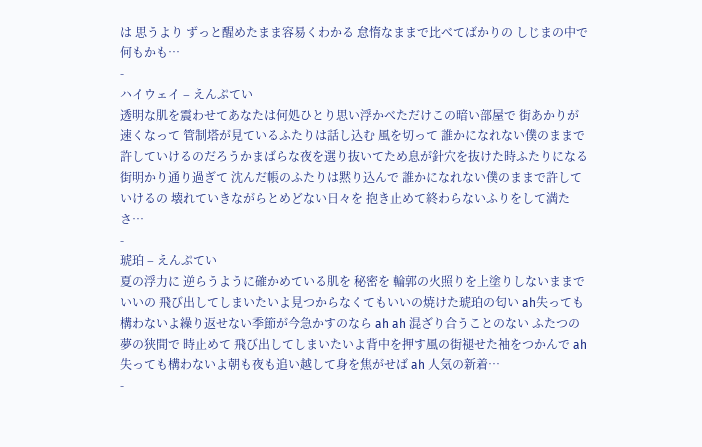は 思うより ずっと醒めたまま容易くわかる 怠惰なままで比べてばかりの しじまの中で何もかも…
-
ハイウェイ – えんぷてい
透明な肌を震わせてあなたは何処ひとり思い浮かべただけこの暗い部屋で 街あかりが速くなって 管制塔が見ているふたりは話し込む 風を切って 誰かになれない僕のままで許していけるのだろうかまばらな夜を選り抜いてため息が針穴を抜けた時ふたりになる 街明かり通り過ぎて 沈んだ帳のふたりは黙り込んで 誰かになれない僕のままで許していけるの 壊れていきながらとめどない日々を 抱き止めて終わらないふりをして満たさ…
-
琥珀 – えんぷてい
夏の浮力に 逆らうように確かめている肌を 秘密を 輪郭の火照りを上塗りしないままでいいの 飛び出してしまいたいよ見つからなくてもいいの焼けた琥珀の匂い ah失っても構わないよ繰り返せない季節が今急かすのなら ah ah 混ざり合うことのない ふたつの夢の狭間で 時止めて 飛び出してしまいたいよ背中を押す風の街褪せた袖をつかんで ah失っても構わないよ朝も夜も追い越して身を焦がせば ah 人気の新着…
-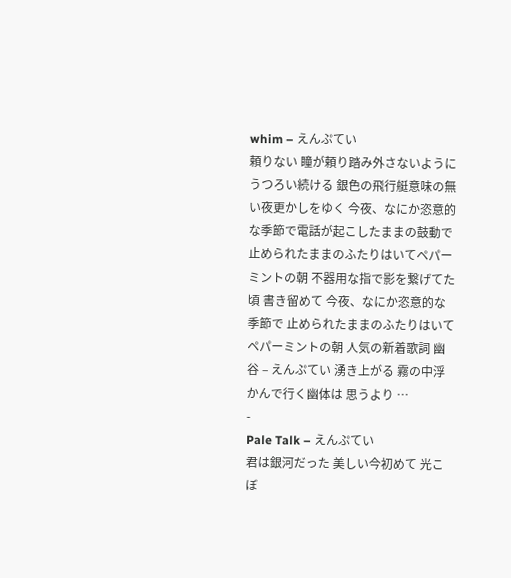whim – えんぷてい
頼りない 瞳が頼り踏み外さないようにうつろい続ける 銀色の飛行艇意味の無い夜更かしをゆく 今夜、なにか恣意的な季節で電話が起こしたままの鼓動で止められたままのふたりはいてペパーミントの朝 不器用な指で影を繋げてた頃 書き留めて 今夜、なにか恣意的な季節で 止められたままのふたりはいてペパーミントの朝 人気の新着歌詞 幽谷 – えんぷてい 湧き上がる 霧の中浮かんで行く幽体は 思うより …
-
Pale Talk – えんぷてい
君は銀河だった 美しい今初めて 光こぼ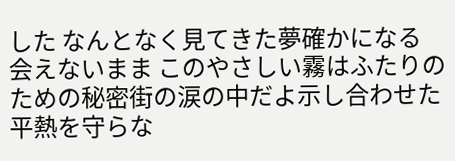した なんとなく見てきた夢確かになる 会えないまま このやさしい霧はふたりのための秘密街の涙の中だよ示し合わせた平熱を守らな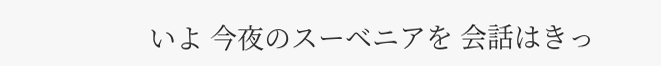いよ 今夜のスーベニアを 会話はきっ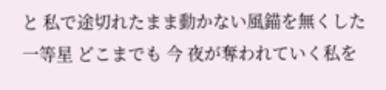と 私で途切れたまま動かない風錨を無くした一等星 どこまでも 今 夜が奪われていく私を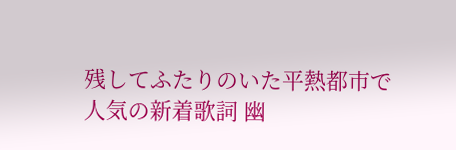残してふたりのいた平熱都市で 人気の新着歌詞 幽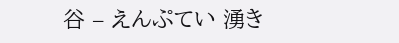谷 – えんぷてい 湧き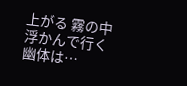上がる 霧の中浮かんで行く幽体は…